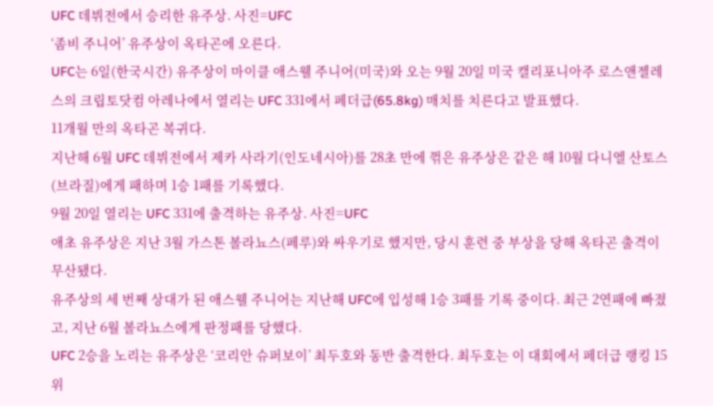UFC 데뷔전에서 승리한 유주상. 사진=UFC
‘좀비 주니어’ 유주상이 옥타곤에 오른다.
UFC는 6일(한국시간) 유주상이 마이클 애스웰 주니어(미국)와 오는 9월 20일 미국 캘리포니아주 로스앤젤레스의 크립토닷컴 아레나에서 열리는 UFC 331에서 페더급(65.8kg) 매치를 치른다고 발표했다.
11개월 만의 옥타곤 복귀다.
지난해 6월 UFC 데뷔전에서 제카 사라기(인도네시아)를 28초 만에 꺾은 유주상은 같은 해 10월 다니엘 산토스(브라질)에게 패하며 1승 1패를 기록했다.
9월 20일 열리는 UFC 331에 출격하는 유주상. 사진=UFC
애초 유주상은 지난 3월 가스톤 볼라뇨스(페루)와 싸우기로 했지만, 당시 훈련 중 부상을 당해 옥타곤 출격이 무산됐다.
유주상의 세 번째 상대가 된 애스웰 주니어는 지난해 UFC에 입성해 1승 3패를 기록 중이다. 최근 2연패에 빠졌고, 지난 6월 볼라뇨스에게 판정패를 당했다.
UFC 2승을 노리는 유주상은 ‘코리안 슈퍼보이’ 최두호와 동반 출격한다. 최두호는 이 대회에서 페더급 랭킹 15위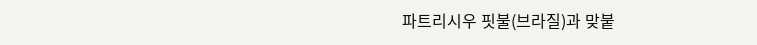파트리시우 핏불(브라질)과 맞붙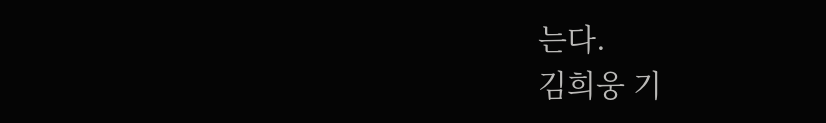는다.
김희웅 기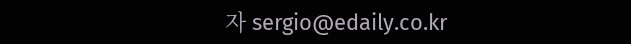자 sergio@edaily.co.kr